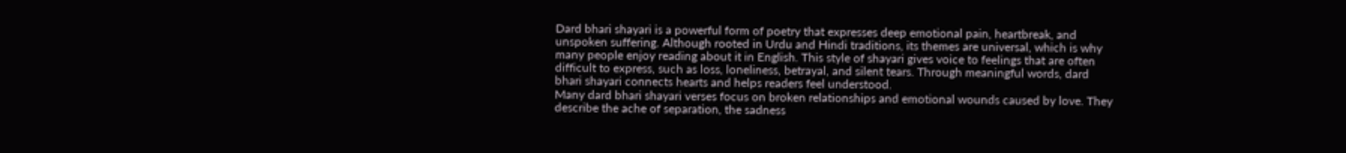Dard bhari shayari is a powerful form of poetry that expresses deep emotional pain, heartbreak, and unspoken suffering. Although rooted in Urdu and Hindi traditions, its themes are universal, which is why many people enjoy reading about it in English. This style of shayari gives voice to feelings that are often difficult to express, such as loss, loneliness, betrayal, and silent tears. Through meaningful words, dard bhari shayari connects hearts and helps readers feel understood.
Many dard bhari shayari verses focus on broken relationships and emotional wounds caused by love. They describe the ache of separation, the sadness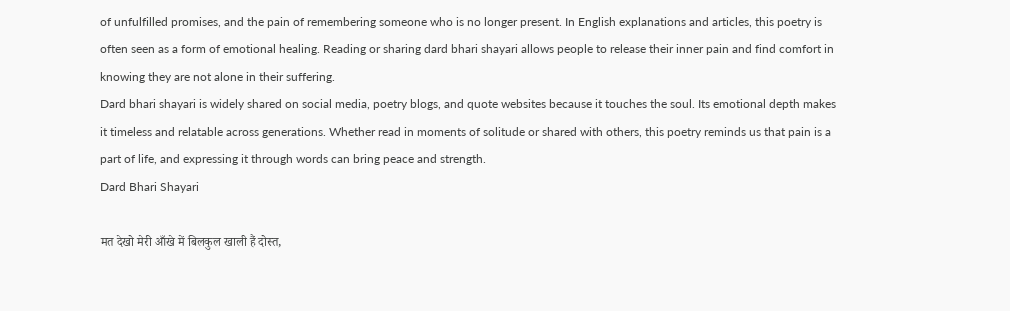of unfulfilled promises, and the pain of remembering someone who is no longer present. In English explanations and articles, this poetry is often seen as a form of emotional healing. Reading or sharing dard bhari shayari allows people to release their inner pain and find comfort in knowing they are not alone in their suffering.
Dard bhari shayari is widely shared on social media, poetry blogs, and quote websites because it touches the soul. Its emotional depth makes it timeless and relatable across generations. Whether read in moments of solitude or shared with others, this poetry reminds us that pain is a part of life, and expressing it through words can bring peace and strength.
Dard Bhari Shayari

मत देखो मेरी आँखे में बिलकुल खाली हैं दोस्त,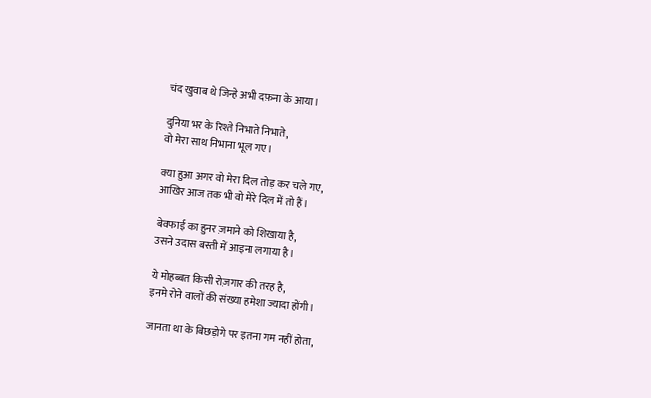चंद खुवाब थे जिन्हे अभी दफ़ना के आया।

दुनिया भर के रिश्ते निभाते निभाते,
वो मेरा साथ निभाना भूल गए।

क्या हुआ अगर वो मेरा दिल तोड़ कर चले गए,
आखिर आज तक भी वो मेरे दिल में तो हैं।

बेवफाई का हुनर ज़माने को शिखाया है,
उसने उदास बस्ती में आइना लगाया है।

ये मोहब्बत किसी रोज़गार की तरह है,
इनमे रोने वालों की संख्या हमेशा ज्यादा होंगी।

जानता था के बिछड़ोगे पर इतना गम नहीं होता,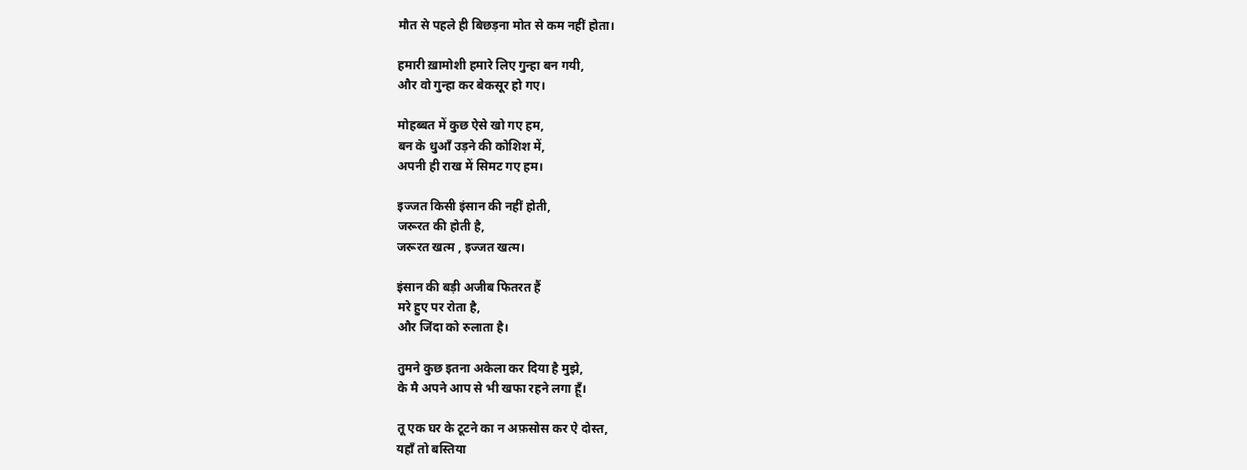मौत से पहले ही बिछड़ना मोत से कम नहीं होता।

हमारी ख़ामोशी हमारे लिए गुन्हा बन गयी,
और वो गुन्हा कर बेकसूर हो गए।

मोहब्बत में कुछ ऐसे खो गए हम,
बन के धुआँ उड़ने की कोशिश में,
अपनी ही राख में सिमट गए हम।

इज्जत किसी इंसान की नहीं होती,
जरूरत की होती है,
जरूरत खत्म , इज्जत खत्म।

इंसान की बड़ी अजीब फितरत हैं
मरे हुए पर रोता है,
और जिंदा को रुलाता है।

तुमने कुछ इतना अकेला कर दिया है मुझे,
के मै अपने आप से भी खफा रहने लगा हूँ।

तू एक घर के टूटने का न अफ़सोस कर ऐ दोस्त,
यहाँ तो बस्तिया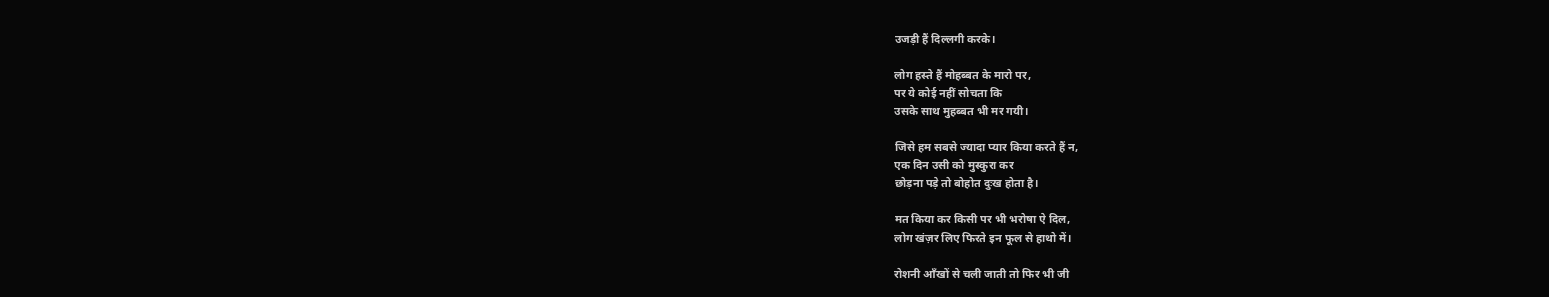उजड़ी हैं दिल्लगी करके।

लोग हस्ते हैं मोहब्बत के मारो पर,
पर ये कोई नहीं सोचता कि
उसके साथ मुहब्बत भी मर गयी।

जिसे हम सबसे ज्यादा प्यार किया करते हैं न,
एक दिन उसी को मुस्कुरा कर
छोड़ना पड़े तो बोहोत दुःख होता है।

मत किया कर किसी पर भी भरोषा ऐ दिल,
लोग खंज़र लिए फिरते इन फूल से हाथो में।

रोशनी आँखों से चली जाती तो फिर भी जी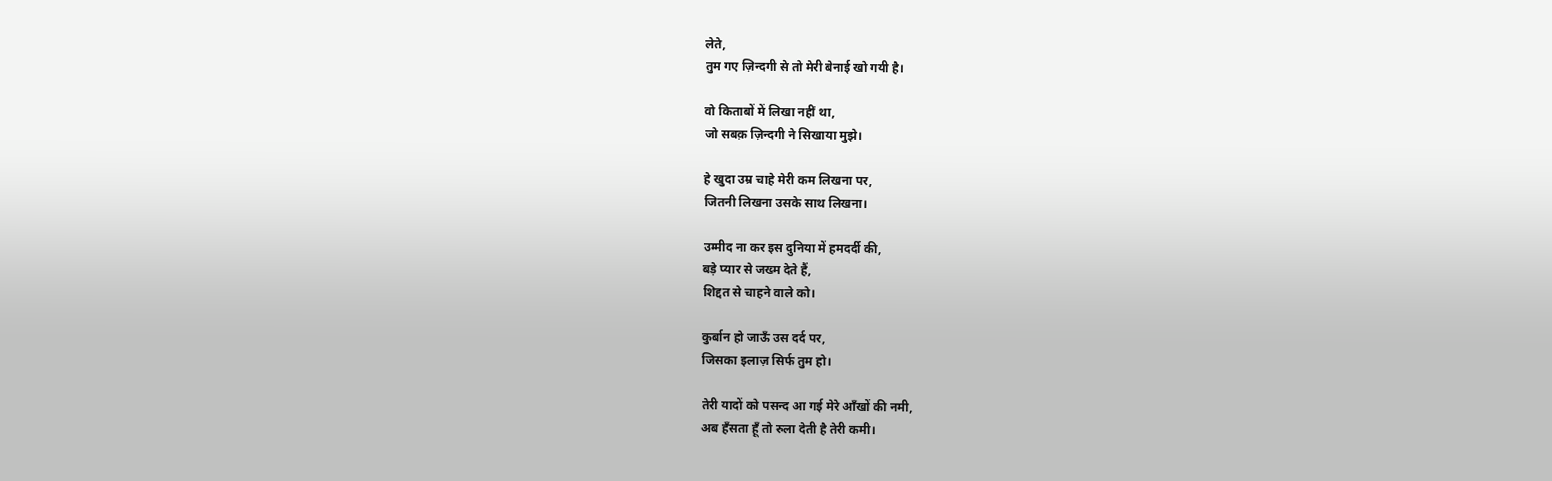लेते,
तुम गए ज़िन्दगी से तो मेरी बेनाई खो गयी है।

वो किताबों में लिखा नहीं था,
जो सबक़ ज़िन्दगी ने सिखाया मुझे।

हे खुदा उम्र चाहे मेरी कम लिखना पर,
जितनी लिखना उसके साथ लिखना।

उम्मीद ना कर इस दुनिया में हमदर्दी की,
बड़े प्यार से जख्म देते हैं,
शिद्दत से चाहने वाले को।

कुर्बान हो जाऊँ उस दर्द पर,
जिसका इलाज़ सिर्फ तुम हो।

तेरी यादों को पसन्द आ गई मेरे आँखों की नमी,
अब हँसता हूँ तो रुला देती है तेरी कमी।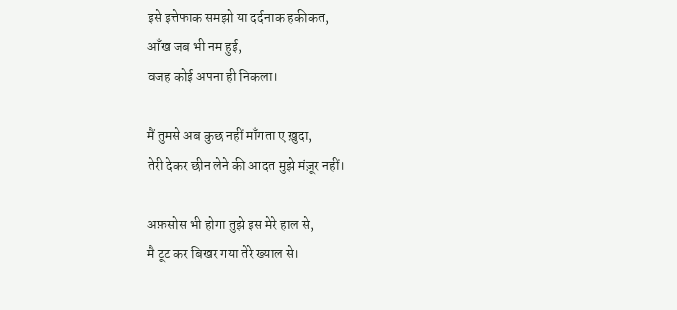इसे इत्तेफाक समझो या दर्दनाक हकीकत,
आँख जब भी नम हुई,
वजह कोई अपना ही निकला।

मैं तुमसे अब कुछ नहीं माँगता ए ख़ुदा,
तेरी देकर छीन लेने की आदत मुझे मंज़ूर नहीं।

अफ़सोस भी होगा तुझे इस मेरे हाल से,
मै टूट कर बिखर गया तेरे ख्याल से।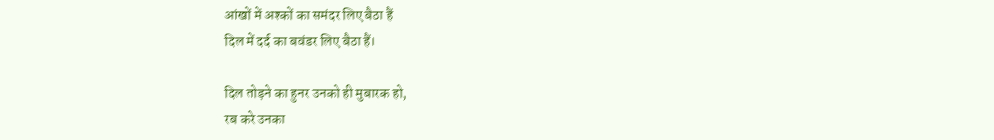आंखों में अश्कों का समंदर लिए बैठा हैं
दिल में दर्द का बवंडर लिए बैठा हैं।

दिल तोड़ने का हुनर उनको ही मुबारक हो,
रब करे उनका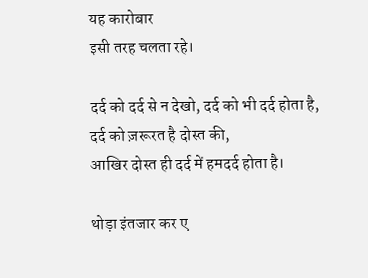यह कारोबार
इसी तरह चलता रहे।

दर्द को दर्द से न देखो, दर्द को भी दर्द होता है,
दर्द को ज़रूरत है दोस्त की,
आखिर दोस्त ही दर्द में हमदर्द होता है।

थोड़ा इंतजार कर ए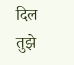दिल तुझे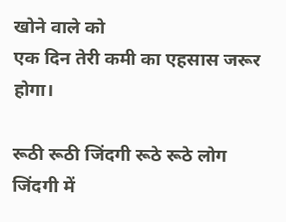खोने वाले को
एक दिन तेरी कमी का एहसास जरूर होगा।

रूठी रूठी जिंदगी रूठे रूठे लोग
जिंदगी में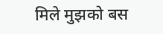मिले मुझको बस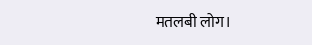मतलबी लोग।